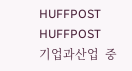HUFFPOST
HUFFPOST
기업과산업  중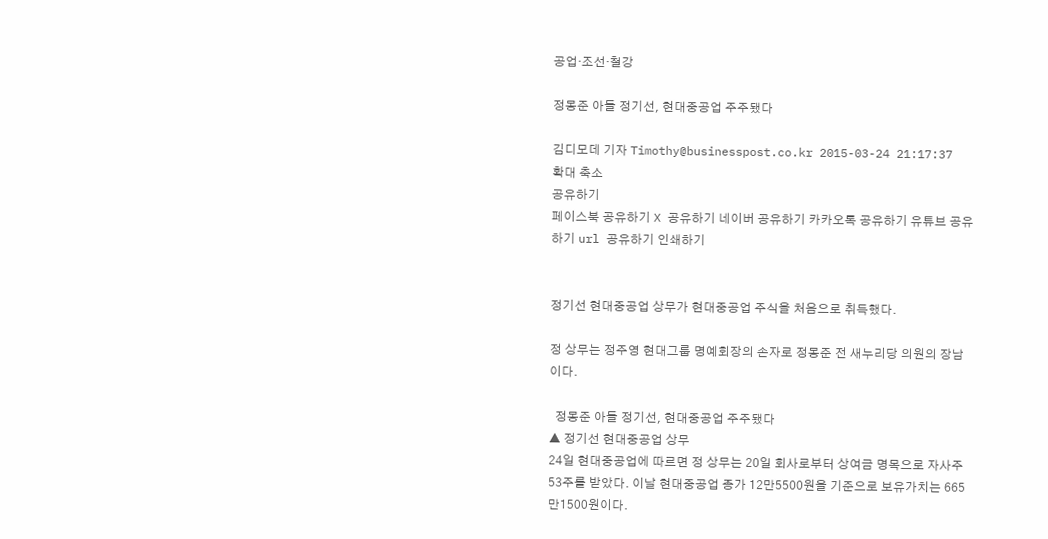공업·조선·철강

정몽준 아들 정기선, 현대중공업 주주됐다

김디모데 기자 Timothy@businesspost.co.kr 2015-03-24 21:17:37
확대 축소
공유하기
페이스북 공유하기 X 공유하기 네이버 공유하기 카카오톡 공유하기 유튜브 공유하기 url 공유하기 인쇄하기


정기선 현대중공업 상무가 현대중공업 주식을 처음으로 취득했다.

정 상무는 정주영 현대그룹 명예회장의 손자로 정몽준 전 새누리당 의원의 장남이다.

  정몽준 아들 정기선, 현대중공업 주주됐다
▲ 정기선 현대중공업 상무
24일 현대중공업에 따르면 정 상무는 20일 회사로부터 상여금 명목으로 자사주 53주를 받았다. 이날 현대중공업 종가 12만5500원을 기준으로 보유가치는 665만1500원이다.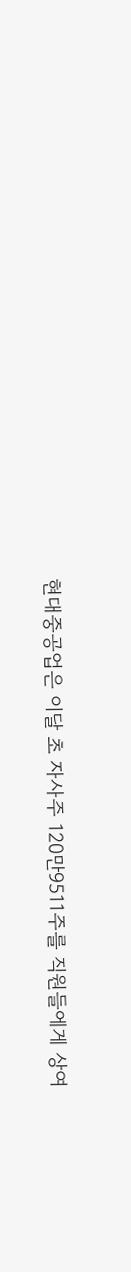현대중공업은 이달 초 자사주 120만9511주를 직원들에게 상여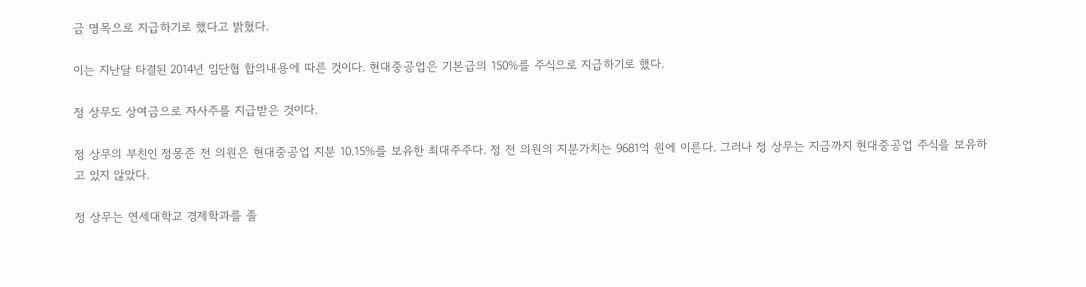금 명목으로 지급하기로 했다고 밝혔다.

이는 지난달 타결된 2014년 임단협 합의내용에 따른 것이다. 현대중공업은 기본급의 150%를 주식으로 지급하기로 했다.

정 상무도 상여금으로 자사주를 지급받은 것이다.

정 상무의 부친인 정몽준 전 의원은 현대중공업 지분 10.15%를 보유한 최대주주다. 정 전 의원의 지분가치는 9681억 원에 이른다. 그러나 정 상무는 지금까지 현대중공업 주식을 보유하고 있지 않았다.

정 상무는 연세대학교 경제학과를 졸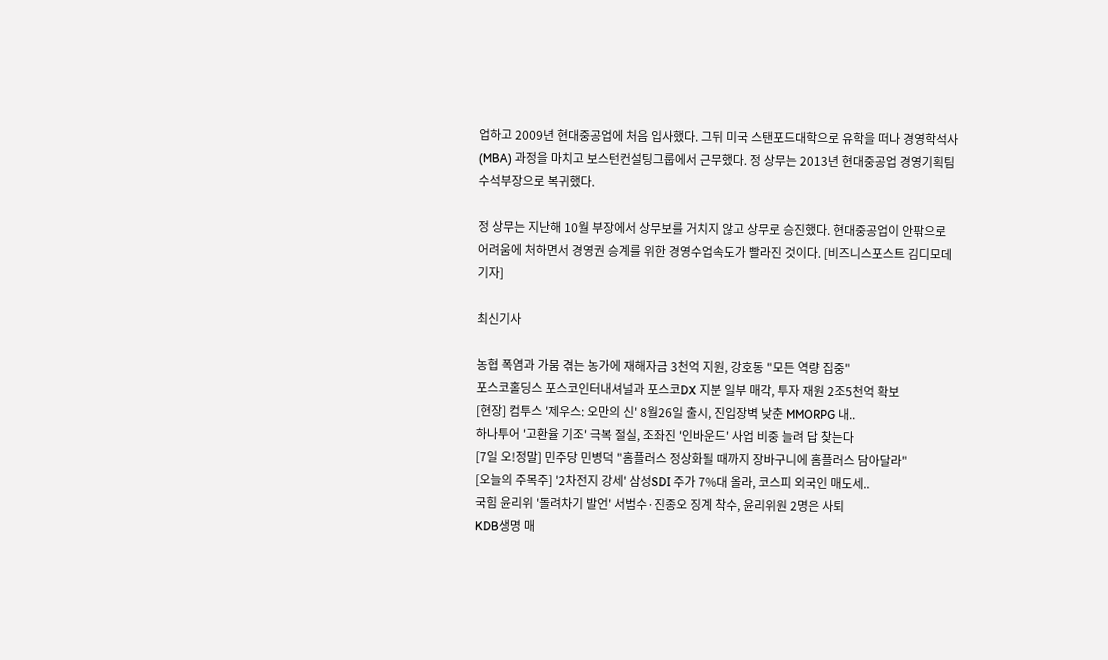업하고 2009년 현대중공업에 처음 입사했다. 그뒤 미국 스탠포드대학으로 유학을 떠나 경영학석사(MBA) 과정을 마치고 보스턴컨설팅그룹에서 근무했다. 정 상무는 2013년 현대중공업 경영기획팀 수석부장으로 복귀했다.

정 상무는 지난해 10월 부장에서 상무보를 거치지 않고 상무로 승진했다. 현대중공업이 안팎으로 어려움에 처하면서 경영권 승계를 위한 경영수업속도가 빨라진 것이다. [비즈니스포스트 김디모데 기자]

최신기사

농협 폭염과 가뭄 겪는 농가에 재해자금 3천억 지원, 강호동 "모든 역량 집중"
포스코홀딩스 포스코인터내셔널과 포스코DX 지분 일부 매각, 투자 재원 2조5천억 확보
[현장] 컴투스 '제우스: 오만의 신' 8월26일 출시, 진입장벽 낮춘 MMORPG 내..
하나투어 '고환율 기조' 극복 절실, 조좌진 '인바운드' 사업 비중 늘려 답 찾는다
[7일 오!정말] 민주당 민병덕 "홈플러스 정상화될 때까지 장바구니에 홈플러스 담아달라"
[오늘의 주목주] '2차전지 강세' 삼성SDI 주가 7%대 올라, 코스피 외국인 매도세..
국힘 윤리위 '돌려차기 발언' 서범수·진종오 징계 착수, 윤리위원 2명은 사퇴
KDB생명 매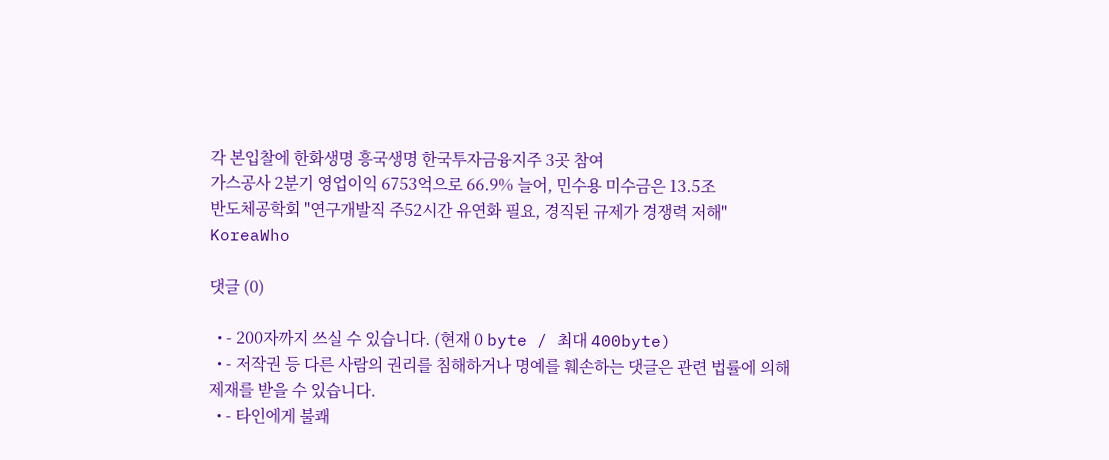각 본입찰에 한화생명 흥국생명 한국투자금융지주 3곳 참여
가스공사 2분기 영업이익 6753억으로 66.9% 늘어, 민수용 미수금은 13.5조
반도체공학회 "연구개발직 주52시간 유연화 필요, 경직된 규제가 경쟁력 저해"
KoreaWho

댓글 (0)

  • - 200자까지 쓰실 수 있습니다. (현재 0 byte / 최대 400byte)
  • - 저작권 등 다른 사람의 권리를 침해하거나 명예를 훼손하는 댓글은 관련 법률에 의해 제재를 받을 수 있습니다.
  • - 타인에게 불쾌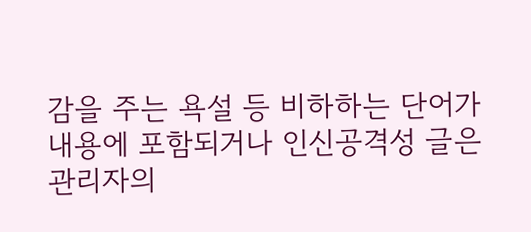감을 주는 욕설 등 비하하는 단어가 내용에 포함되거나 인신공격성 글은 관리자의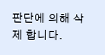판단에 의해 삭제 합니다.